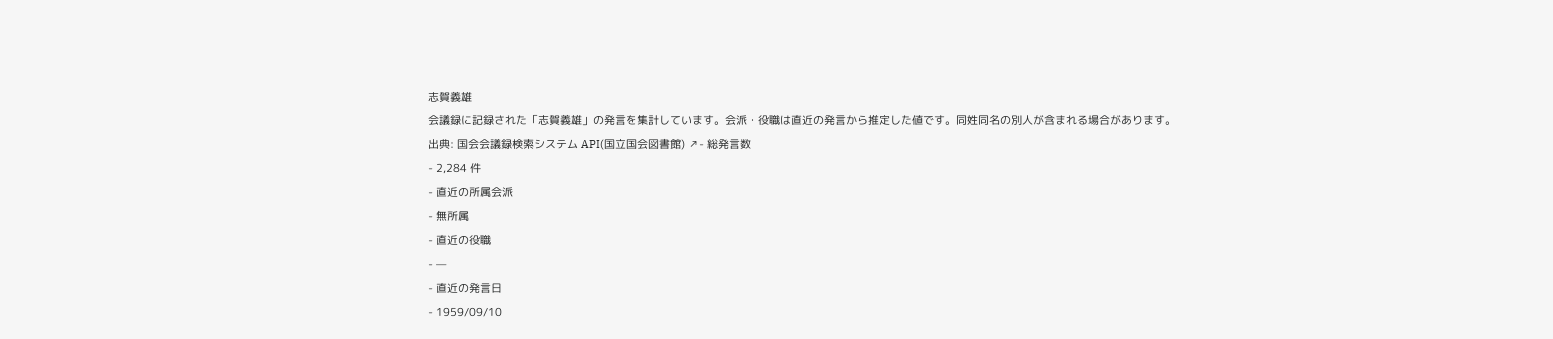志賀義雄
会議録に記録された「志賀義雄」の発言を集計しています。会派・役職は直近の発言から推定した値です。同姓同名の別人が含まれる場合があります。
出典: 国会会議録検索システム API(国立国会図書館) ↗- 総発言数
- 2,284 件
- 直近の所属会派
- 無所属
- 直近の役職
- —
- 直近の発言日
- 1959/09/10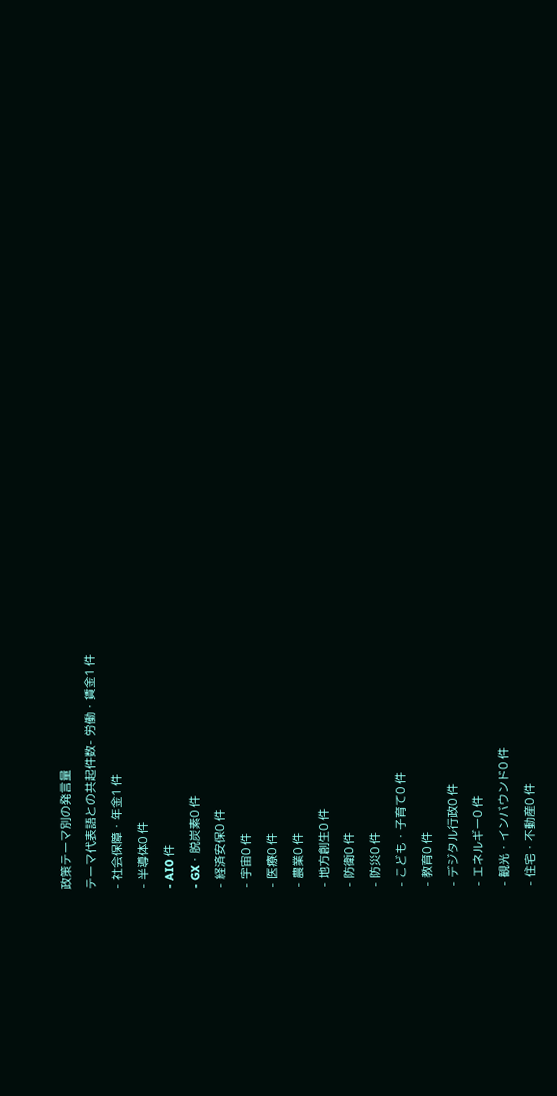政策テーマ別の発言量
テーマ代表語との共起件数- 労働・賃金1 件
- 社会保障・年金1 件
- 半導体0 件
- AI0 件
- GX・脱炭素0 件
- 経済安保0 件
- 宇宙0 件
- 医療0 件
- 農業0 件
- 地方創生0 件
- 防衛0 件
- 防災0 件
- こども・子育て0 件
- 教育0 件
- デジタル行政0 件
- エネルギー0 件
- 観光・インバウンド0 件
- 住宅・不動産0 件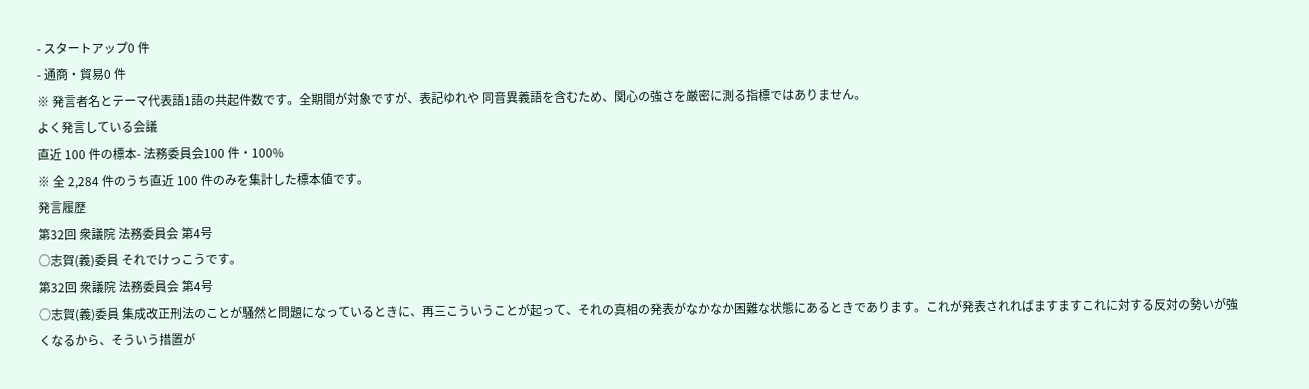- スタートアップ0 件
- 通商・貿易0 件
※ 発言者名とテーマ代表語1語の共起件数です。全期間が対象ですが、表記ゆれや 同音異義語を含むため、関心の強さを厳密に測る指標ではありません。
よく発言している会議
直近 100 件の標本- 法務委員会100 件・100%
※ 全 2,284 件のうち直近 100 件のみを集計した標本値です。
発言履歴
第32回 衆議院 法務委員会 第4号
○志賀(義)委員 それでけっこうです。
第32回 衆議院 法務委員会 第4号
○志賀(義)委員 集成改正刑法のことが騒然と問題になっているときに、再三こういうことが起って、それの真相の発表がなかなか困難な状態にあるときであります。これが発表されればますますこれに対する反対の勢いが強くなるから、そういう措置が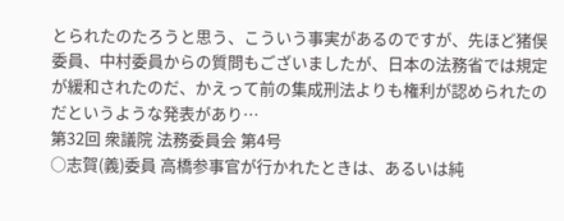とられたのたろうと思う、こういう事実があるのですが、先ほど猪俣委員、中村委員からの質問もございましたが、日本の法務省では規定が緩和されたのだ、かえって前の集成刑法よりも権利が認められたのだというような発表があり…
第32回 衆議院 法務委員会 第4号
○志賀(義)委員 高橋参事官が行かれたときは、あるいは純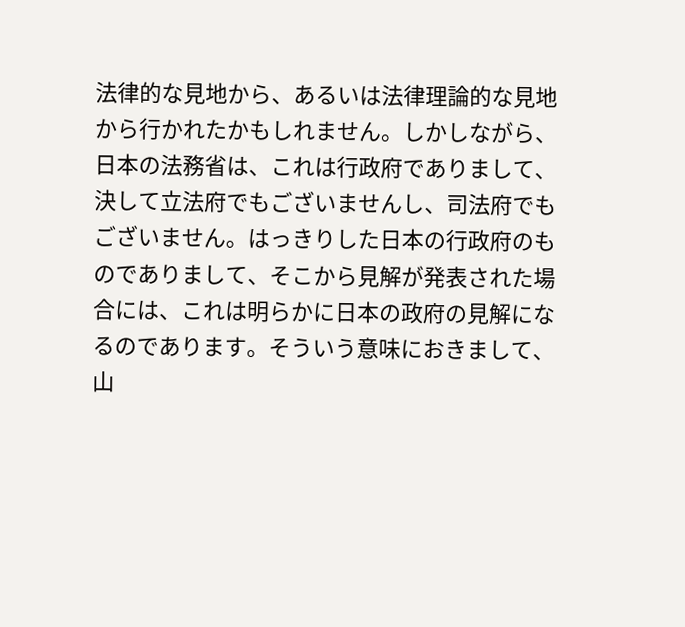法律的な見地から、あるいは法律理論的な見地から行かれたかもしれません。しかしながら、日本の法務省は、これは行政府でありまして、決して立法府でもございませんし、司法府でもございません。はっきりした日本の行政府のものでありまして、そこから見解が発表された場合には、これは明らかに日本の政府の見解になるのであります。そういう意味におきまして、山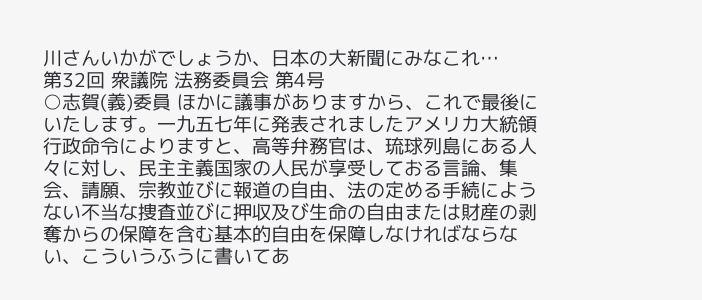川さんいかがでしょうか、日本の大新聞にみなこれ…
第32回 衆議院 法務委員会 第4号
○志賀(義)委員 ほかに議事がありますから、これで最後にいたします。一九五七年に発表されましたアメリカ大統領行政命令によりますと、高等弁務官は、琉球列島にある人々に対し、民主主義国家の人民が享受しておる言論、集会、請願、宗教並びに報道の自由、法の定める手続にようない不当な捜査並びに押収及び生命の自由または財産の剥奪からの保障を含む基本的自由を保障しなければならない、こういうふうに書いてあ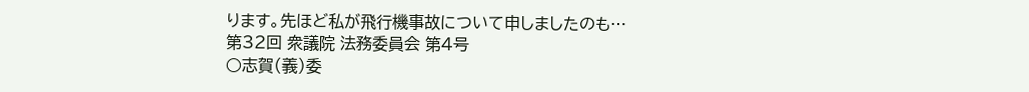ります。先ほど私が飛行機事故について申しましたのも…
第32回 衆議院 法務委員会 第4号
○志賀(義)委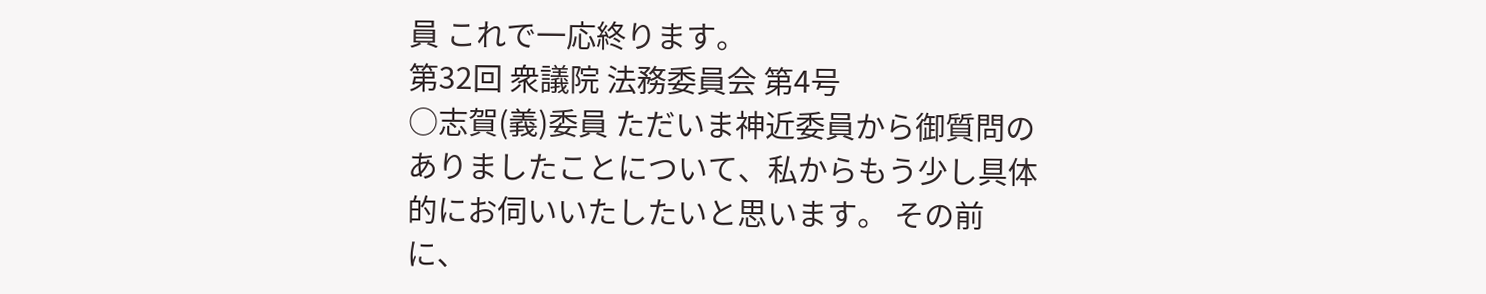員 これで一応終ります。
第32回 衆議院 法務委員会 第4号
○志賀(義)委員 ただいま神近委員から御質問のありましたことについて、私からもう少し具体的にお伺いいたしたいと思います。 その前に、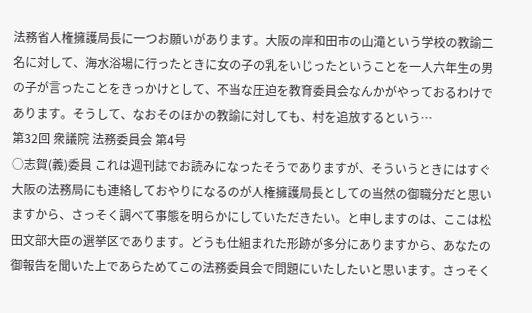法務省人権擁護局長に一つお願いがあります。大阪の岸和田市の山滝という学校の教諭二名に対して、海水浴場に行ったときに女の子の乳をいじったということを一人六年生の男の子が言ったことをきっかけとして、不当な圧迫を教育委員会なんかがやっておるわけであります。そうして、なおそのほかの教諭に対しても、村を追放するという…
第32回 衆議院 法務委員会 第4号
○志賀(義)委員 これは週刊誌でお読みになったそうでありますが、そういうときにはすぐ大阪の法務局にも連絡しておやりになるのが人権擁護局長としての当然の御職分だと思いますから、さっそく調べて事態を明らかにしていただきたい。と申しますのは、ここは松田文部大臣の選挙区であります。どうも仕組まれた形跡が多分にありますから、あなたの御報告を聞いた上であらためてこの法務委員会で問題にいたしたいと思います。さっそく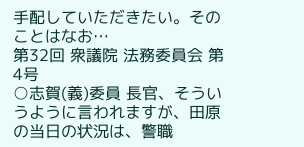手配していただきたい。そのことはなお…
第32回 衆議院 法務委員会 第4号
○志賀(義)委員 長官、そういうように言われますが、田原の当日の状況は、警職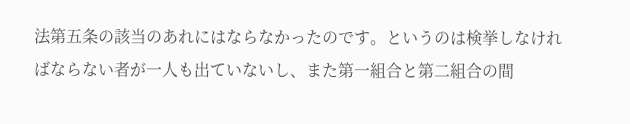法第五条の該当のあれにはならなかったのです。というのは検挙しなければならない者が一人も出ていないし、また第一組合と第二組合の間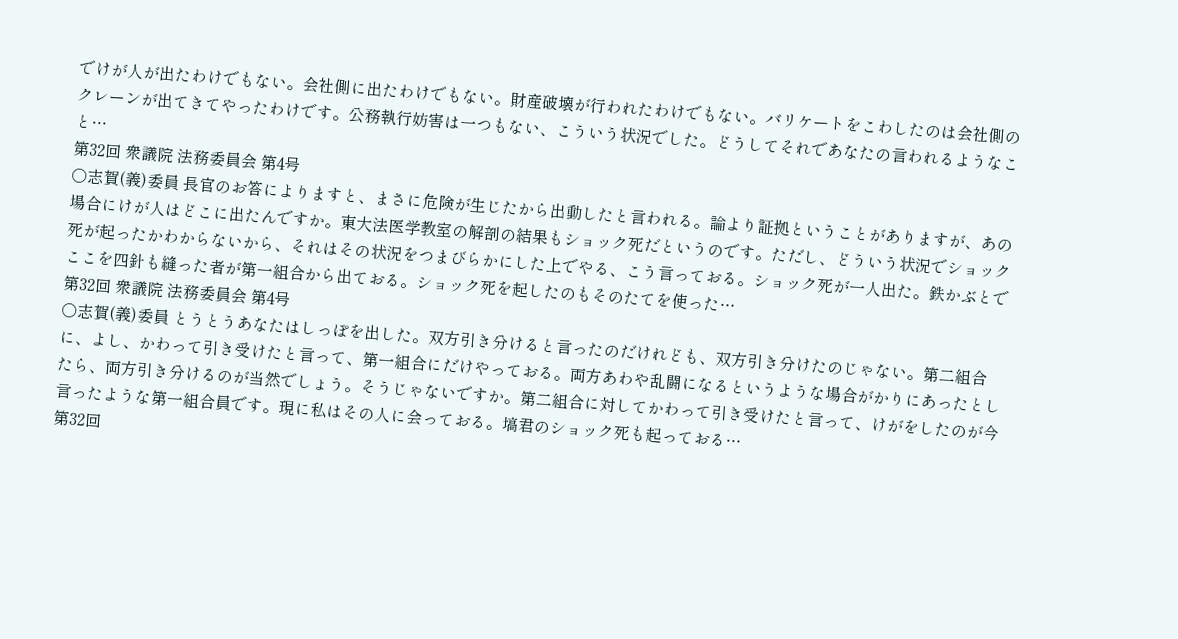でけが人が出たわけでもない。会社側に出たわけでもない。財産破壊が行われたわけでもない。バリケートをこわしたのは会社側のクレーンが出てきてやったわけです。公務執行妨害は一つもない、こういう状況でした。どうしてそれであなたの言われるようなこと…
第32回 衆議院 法務委員会 第4号
○志賀(義)委員 長官のお答によりますと、まさに危険が生じたから出動したと言われる。論より証拠ということがありますが、あの場合にけが人はどこに出たんですか。東大法医学教室の解剖の結果もショック死だというのです。ただし、どういう状況でショック死が起ったかわからないから、それはその状況をつまびらかにした上でやる、こう言っておる。ショック死が一人出た。鉄かぶとでここを四針も縫った者が第一組合から出ておる。ショック死を起したのもそのたてを使った…
第32回 衆議院 法務委員会 第4号
○志賀(義)委員 とうとうあなたはしっぽを出した。双方引き分けると言ったのだけれども、双方引き分けたのじゃない。第二組合に、よし、かわって引き受けたと言って、第一組合にだけやっておる。両方あわや乱闘になるというような場合がかりにあったとしたら、両方引き分けるのが当然でしょう。そうじゃないですか。第二組合に対してかわって引き受けたと言って、けがをしたのが今言ったような第一組合員です。現に私はその人に会っておる。塙君のショック死も起っておる…
第32回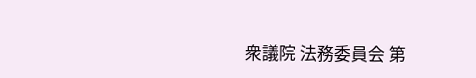衆議院 法務委員会 第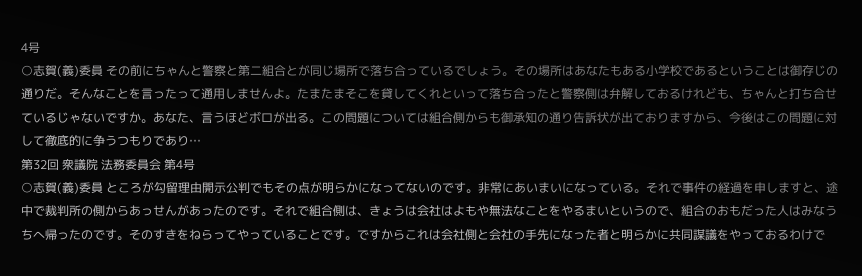4号
○志賀(義)委員 その前にちゃんと警察と第二組合とが同じ場所で落ち合っているでしょう。その場所はあなたもある小学校であるということは御存じの通りだ。そんなことを言ったって通用しませんよ。たまたまそこを貸してくれといって落ち合ったと警察側は弁解しておるけれども、ちゃんと打ち合せているじゃないですか。あなた、言うほどボロが出る。この問題については組合側からも御承知の通り告訴状が出ておりますから、今後はこの問題に対して徹底的に争うつもりであり…
第32回 衆議院 法務委員会 第4号
○志賀(義)委員 ところが勾留理由開示公判でもその点が明らかになってないのです。非常にあいまいになっている。それで事件の経過を申しますと、途中で裁判所の側からあっせんがあったのです。それで組合側は、きょうは会社はよもや無法なことをやるまいというので、組合のおもだった人はみなうちへ帰ったのです。そのすきをねらってやっていることです。ですからこれは会社側と会社の手先になった者と明らかに共同謀議をやっておるわけで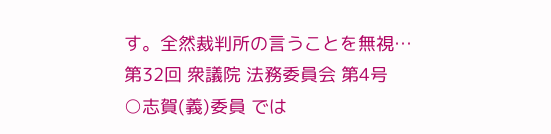す。全然裁判所の言うことを無視…
第32回 衆議院 法務委員会 第4号
○志賀(義)委員 では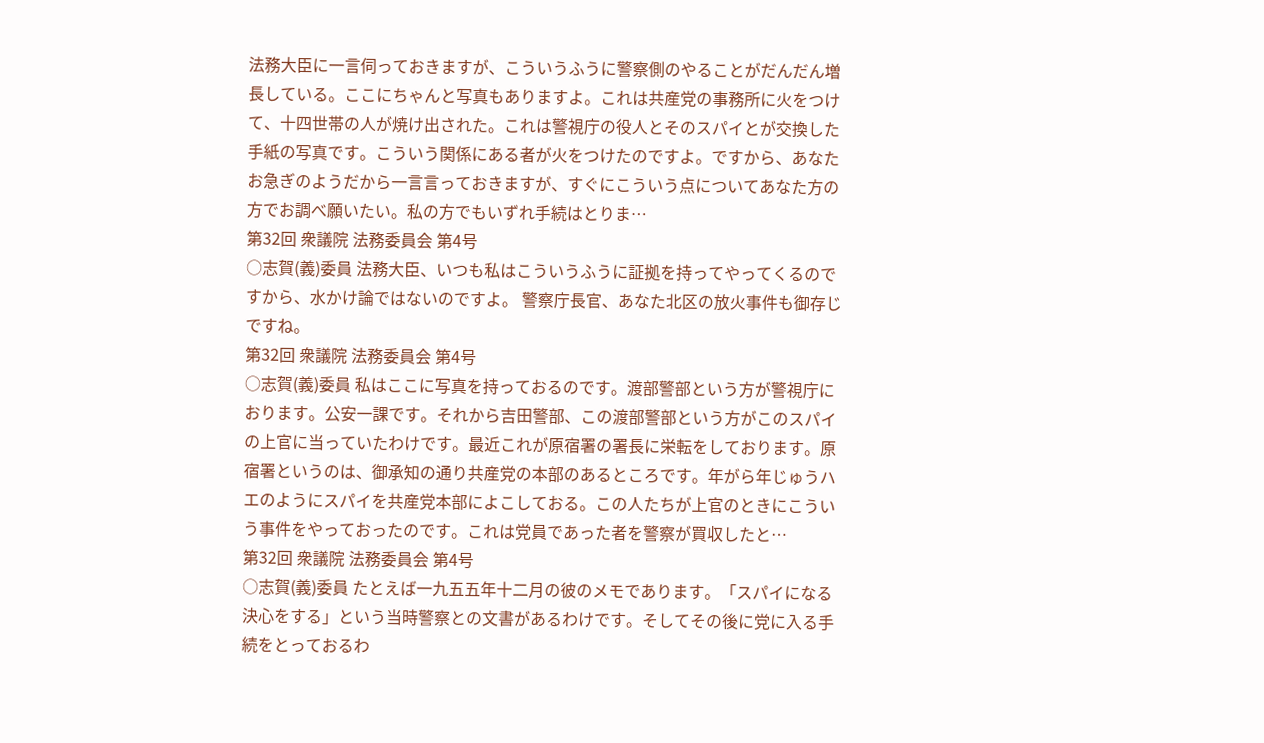法務大臣に一言伺っておきますが、こういうふうに警察側のやることがだんだん増長している。ここにちゃんと写真もありますよ。これは共産党の事務所に火をつけて、十四世帯の人が焼け出された。これは警視庁の役人とそのスパイとが交換した手紙の写真です。こういう関係にある者が火をつけたのですよ。ですから、あなたお急ぎのようだから一言言っておきますが、すぐにこういう点についてあなた方の方でお調べ願いたい。私の方でもいずれ手続はとりま…
第32回 衆議院 法務委員会 第4号
○志賀(義)委員 法務大臣、いつも私はこういうふうに証拠を持ってやってくるのですから、水かけ論ではないのですよ。 警察庁長官、あなた北区の放火事件も御存じですね。
第32回 衆議院 法務委員会 第4号
○志賀(義)委員 私はここに写真を持っておるのです。渡部警部という方が警視庁におります。公安一課です。それから吉田警部、この渡部警部という方がこのスパイの上官に当っていたわけです。最近これが原宿署の署長に栄転をしております。原宿署というのは、御承知の通り共産党の本部のあるところです。年がら年じゅうハエのようにスパイを共産党本部によこしておる。この人たちが上官のときにこういう事件をやっておったのです。これは党員であった者を警察が買収したと…
第32回 衆議院 法務委員会 第4号
○志賀(義)委員 たとえば一九五五年十二月の彼のメモであります。「スパイになる決心をする」という当時警察との文書があるわけです。そしてその後に党に入る手続をとっておるわ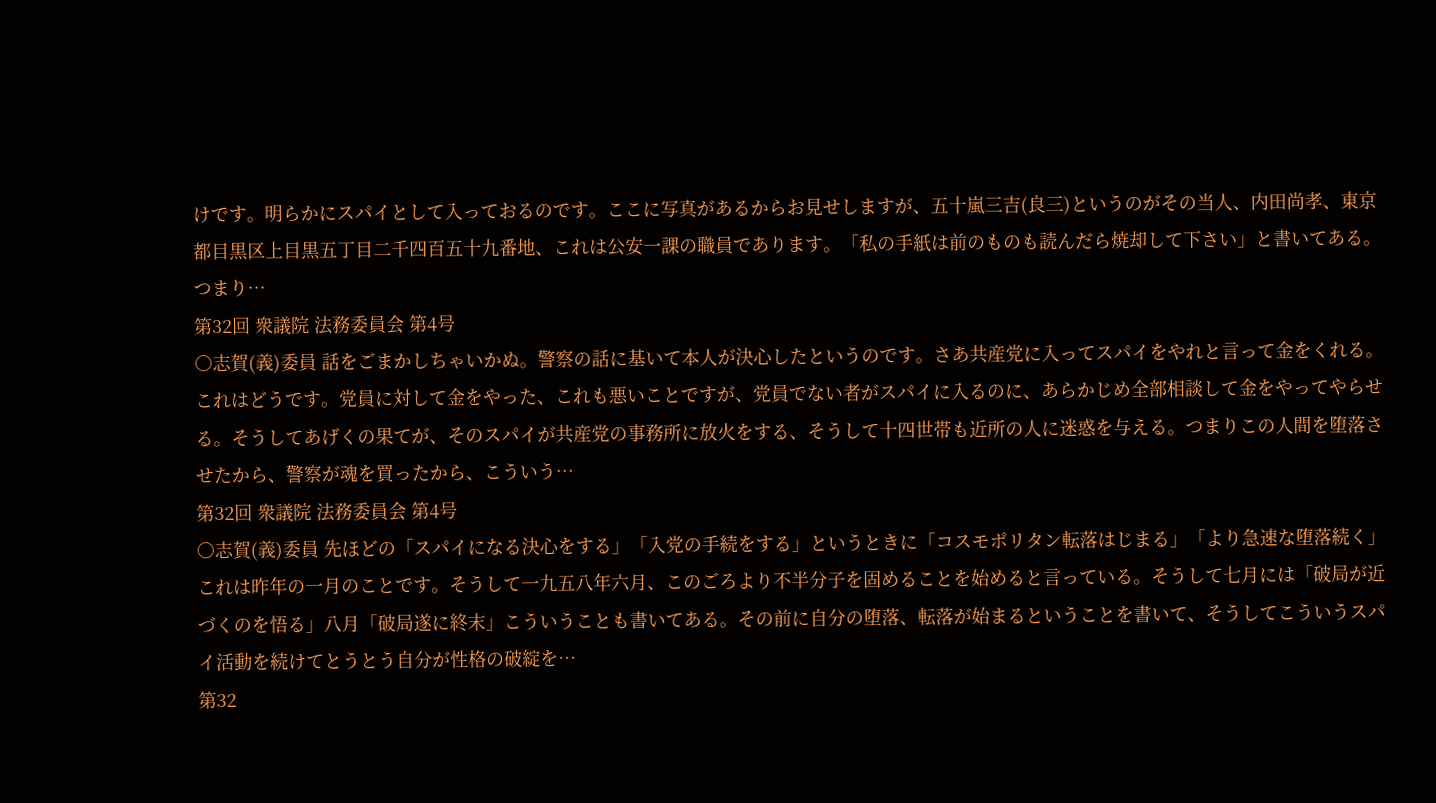けです。明らかにスパイとして入っておるのです。ここに写真があるからお見せしますが、五十嵐三吉(良三)というのがその当人、内田尚孝、東京都目黒区上目黒五丁目二千四百五十九番地、これは公安一課の職員であります。「私の手紙は前のものも読んだら焼却して下さい」と書いてある。つまり…
第32回 衆議院 法務委員会 第4号
○志賀(義)委員 話をごまかしちゃいかぬ。警察の話に基いて本人が決心したというのです。さあ共産党に入ってスパイをやれと言って金をくれる。これはどうです。党員に対して金をやった、これも悪いことですが、党員でない者がスパイに入るのに、あらかじめ全部相談して金をやってやらせる。そうしてあげくの果てが、そのスパイが共産党の事務所に放火をする、そうして十四世帯も近所の人に迷惑を与える。つまりこの人間を堕落させたから、警察が魂を買ったから、こういう…
第32回 衆議院 法務委員会 第4号
○志賀(義)委員 先ほどの「スパイになる決心をする」「入党の手続をする」というときに「コスモポリタン転落はじまる」「より急速な堕落続く」これは昨年の一月のことです。そうして一九五八年六月、このごろより不半分子を固めることを始めると言っている。そうして七月には「破局が近づくのを悟る」八月「破局遂に終末」こういうことも書いてある。その前に自分の堕落、転落が始まるということを書いて、そうしてこういうスパイ活動を続けてとうとう自分が性格の破綻を…
第32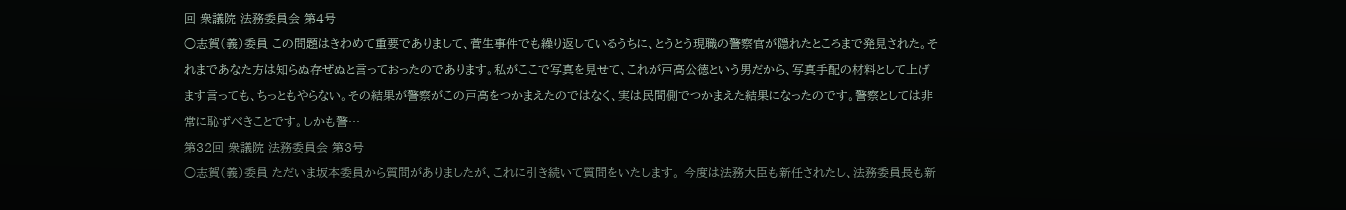回 衆議院 法務委員会 第4号
○志賀(義)委員 この問題はきわめて重要でありまして、菅生事件でも繰り返しているうちに、とうとう現職の警察官が隠れたところまで発見された。それまであなた方は知らぬ存ぜぬと言っておったのであります。私がここで写真を見せて、これが戸高公徳という男だから、写真手配の材料として上げます言っても、ちっともやらない。その結果が警察がこの戸高をつかまえたのではなく、実は民間側でつかまえた結果になったのです。警察としては非常に恥ずべきことです。しかも警…
第32回 衆議院 法務委員会 第3号
○志賀(義)委員 ただいま坂本委員から質問がありましたが、これに引き続いて質問をいたします。 今度は法務大臣も新任されたし、法務委員長も新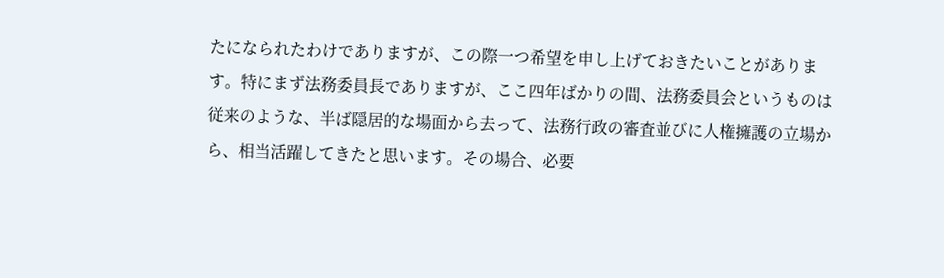たになられたわけでありますが、この際一つ希望を申し上げておきたいことがあります。特にまず法務委員長でありますが、ここ四年ばかりの間、法務委員会というものは従来のような、半ば隠居的な場面から去って、法務行政の審査並びに人権擁護の立場から、相当活躍してきたと思います。その場合、必要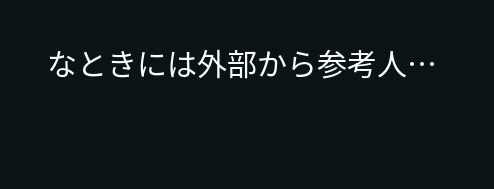なときには外部から参考人…